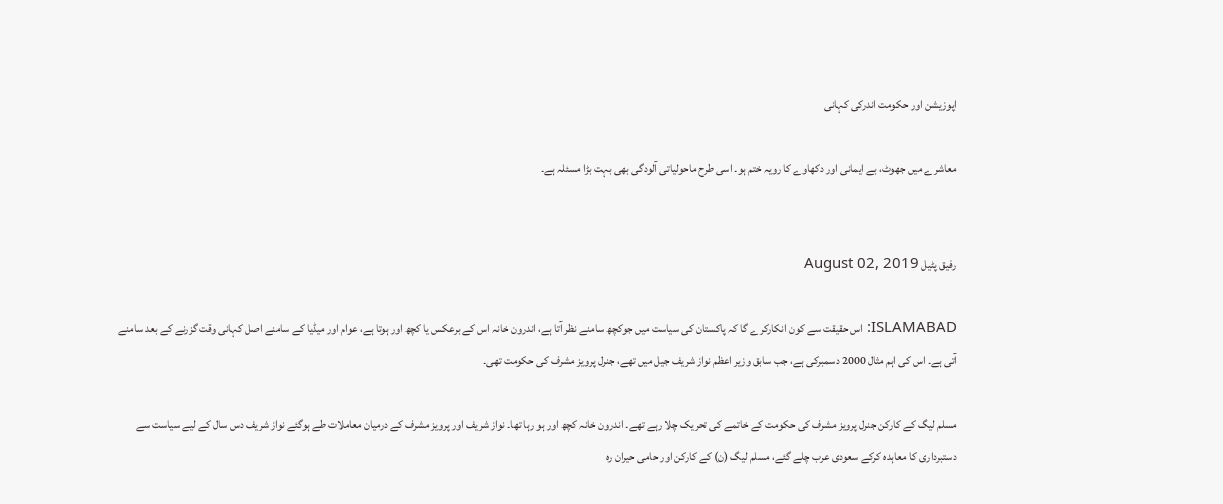اپوزیشن اور حکومت اندرکی کہانی

معاشرے میں جھوٹ، بے ایمانی اور دکھاوے کا رویہ ختم ہو۔ اسی طرح ماحولیاتی آلودگی بھی بہت بڑا مسئلہ ہے۔


رفیق پٹیل August 02, 2019

ISLAMABAD: اس حقیقت سے کون انکارکرے گا کہ پاکستان کی سیاست میں جوکچھ سامنے نظر آتا ہے، اندرون خانہ اس کے برعکس یا کچھ اور ہوتا ہے، عوام اور میڈیا کے سامنے اصل کہانی وقت گزرنے کے بعد سامنے آتی ہے۔ اس کی اہم مثال 2000 دسمبرکی ہے، جب سابق وزیر اعظم نواز شریف جیل میں تھے، جنرل پرویز مشرف کی حکومت تھی۔

مسلم لیگ کے کارکن جنرل پرویز مشرف کی حکومت کے خاتمے کی تحریک چلا رہے تھے۔ اندرون خانہ کچھ اور ہو رہا تھا۔ نواز شریف اور پرویز مشرف کے درمیان معاملات طے ہوگئے نواز شریف دس سال کے لیے سیاست سے دستبرداری کا معاہدہ کرکے سعودی عرب چلے گئے، مسلم لیگ (ن) کے کارکن اور حامی حیران رہ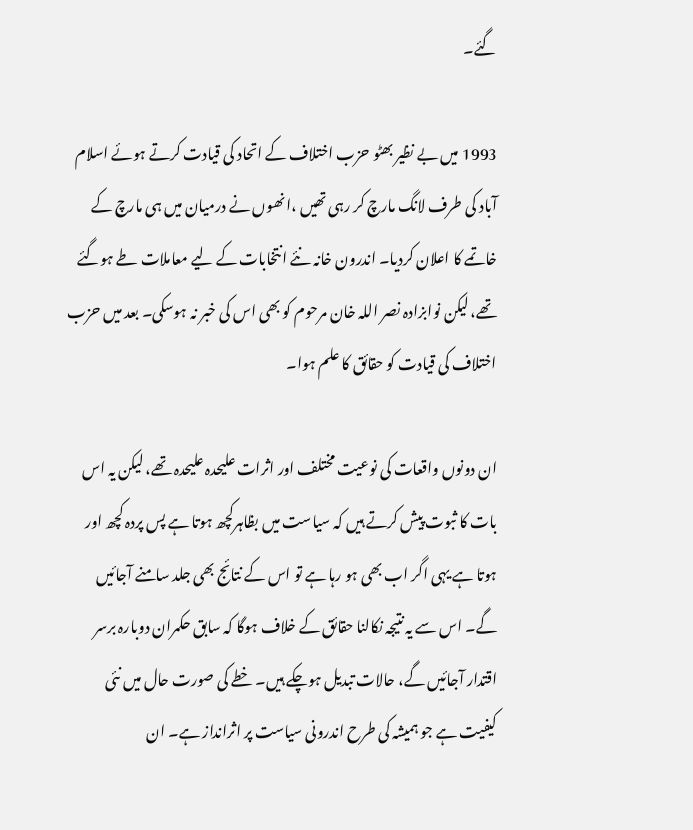گئے۔

1993 میں بے نظیر بھٹو حزب اختلاف کے اتحاد کی قیادت کرتے ہوئے اسلام آباد کی طرف لانگ مارچ کر رہی تھیں ،انھوں نے درمیان میں ہی مارچ کے خاتمے کا اعلان کردیا۔ اندرون خانہ نئے انتخابات کے لیے معاملات طے ہوگئے تھے، لیکن نوابزادہ نصر اللہ خان مرحوم کو بھی اس کی خبر نہ ہوسکی۔ بعد میں حزب اختلاف کی قیادت کو حقائق کا علم ہوا۔

ان دونوں واقعات کی نوعیت مختلف اور اثرات علیحدہ علیحدہ تھے، لیکن یہ اس بات کا ثبوت پیش کرتے ہیں کہ سیاست میں بظاہرکچھ ہوتا ہے پس پردہ کچھ اور ہوتا ہے یہی اگر اب بھی ہو رہا ہے تو اس کے نتائج بھی جلد سامنے آجائیں گے۔ اس سے یہ نتیجہ نکالنا حقائق کے خلاف ہوگا کہ سابق حکمران دوبارہ برسر اقتدار آجائیں گے، حالات تبدیل ہوچکے ہیں۔ خطے کی صورت حال میں نئی کیفیت ہے جو ہمیشہ کی طرح اندرونی سیاست پر اثرانداز ہے۔ ان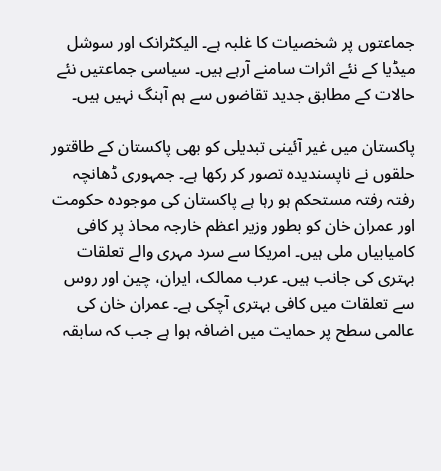جماعتوں پر شخصیات کا غلبہ ہے۔ الیکٹرانک اور سوشل میڈیا کے نئے اثرات سامنے آرہے ہیں۔ سیاسی جماعتیں نئے حالات کے مطابق جدید تقاضوں سے ہم آہنگ نہیں ہیں۔

پاکستان میں غیر آئینی تبدیلی کو بھی پاکستان کے طاقتور حلقوں نے ناپسندیدہ تصور کر رکھا ہے۔ جمہوری ڈھانچہ رفتہ رفتہ مستحکم ہو رہا ہے پاکستان کی موجودہ حکومت اور عمران خان کو بطور وزیر اعظم خارجہ محاذ پر کافی کامیابیاں ملی ہیں۔ امریکا سے سرد مہری والے تعلقات بہتری کی جانب ہیں۔ عرب ممالک، ایران، چین اور روس سے تعلقات میں کافی بہتری آچکی ہے۔ عمران خان کی عالمی سطح پر حمایت میں اضافہ ہوا ہے جب کہ سابقہ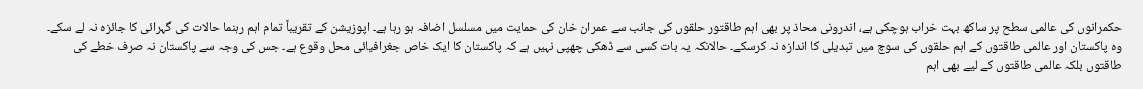حکمرانوں کی عالمی سطح پر ساکھ بہت خراب ہوچکی ہے، اندرونی محاذ پر بھی اہم طاقتور حلقوں کی جانب سے عمران خان کی حمایت میں مسلسل اضافہ ہو رہا ہے۔ اپوزیشن کے تقریباً تمام اہم رہنما حالات کی گہرائی کا جائزہ نہ لے سکے۔ وہ پاکستان اور عالمی طاقتوں کے اہم حلقوں کی سوچ میں تبدیلی کا اندازہ نہ کرسکے۔ حالانکہ یہ بات کسی سے ڈھکی چھپی نہیں ہے کہ پاکستان کا ایک خاص جغرافیائی محل وقوع ہے۔ جس کی وجہ سے پاکستان نہ صرف خطے کی طاقتوں بلکہ عالمی طاقتوں کے لیے بھی اہم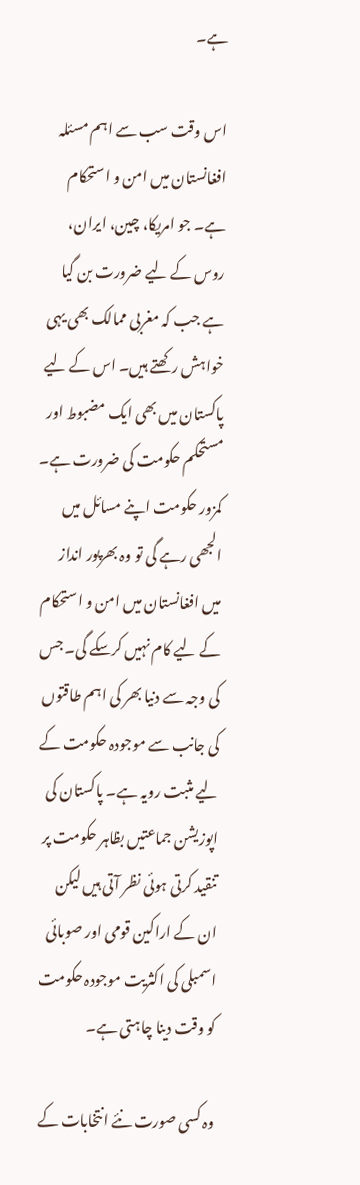ہے۔

اس وقت سب سے اہم مسئلہ افغانستان میں امن و استحکام ہے۔ جو امریکا، چین، ایران، روس کے لیے ضرورت بن گیا ہے جب کہ مغربی ممالک بھی یہی خواہش رکھتے ہیں۔ اس کے لیے پاکستان میں بھی ایک مضبوط اور مستحکم حکومت کی ضرورت ہے۔ کمزور حکومت اپنے مسائل میں الجھی رہے گی تو وہ بھرپور انداز میں افغانستان میں امن و استحکام کے لیے کام نہیں کرسکے گی۔ جس کی وجہ سے دنیا بھر کی اہم طاقتوں کی جانب سے موجودہ حکومت کے لیے مثبت رویہ ہے۔ پاکستان کی اپوزیشن جماعتیں بظاہر حکومت پر تنقید کرتی ہوئی نظر آتی ہیں لیکن ان کے اراکین قومی اور صوبائی اسمبلی کی اکثریت موجودہ حکومت کو وقت دینا چاہتی ہے۔

وہ کسی صورت نئے انتخابات کے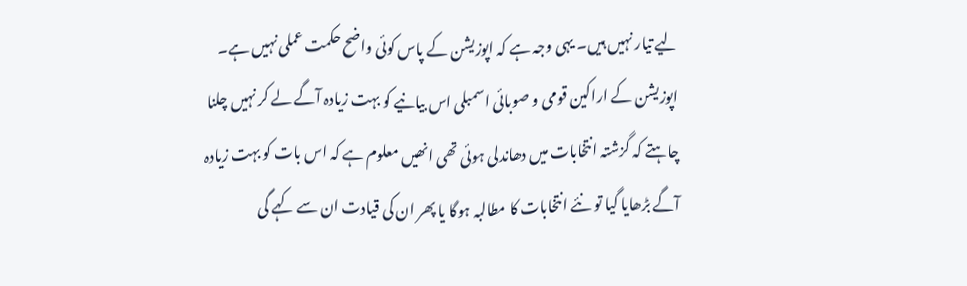لیے تیار نہیں ہیں۔ یہی وجہ ہے کہ اپوزیشن کے پاس کوئی واضح حکمت عملی نہیں ہے۔ اپوزیشن کے اراکین قومی و صوبائی اسمبلی اس بیانیے کو بہت زیادہ آگے لے کر نہیں چلنا چاہتے کہ گزشتہ انتخابات میں دھاندلی ہوئی تھی انھیں معلوم ہے کہ اس بات کو بہت زیادہ آگے بڑھایا گیا تو نئے انتخابات کا مطالبہ ہوگا یا پھر ان کی قیادت ان سے کہے گی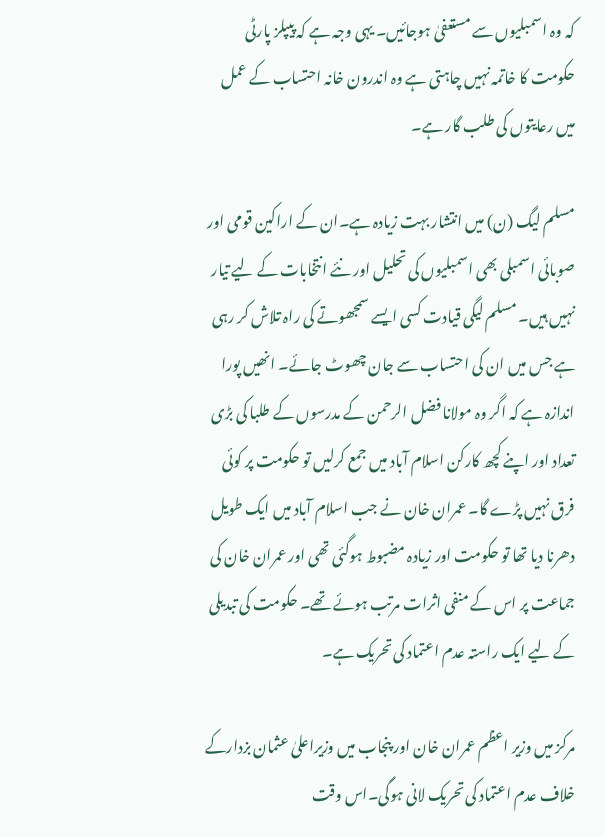کہ وہ اسمبلیوں سے مستعفیٰ ہوجائیں۔ یہی وجہ ہے کہ پیپلز پارٹی حکومت کا خاتمہ نہیں چاہتی ہے وہ اندرون خانہ احتساب کے عمل میں رعایتوں کی طلب گار ہے۔

مسلم لیگ (ن) میں انتشار بہت زیادہ ہے۔ان کے اراکین قومی اور صوبائی اسمبلی بھی اسمبلیوں کی تحلیل اور نئے انتخابات کے لیے تیار نہیں ہیں۔ مسلم لیگی قیادت کسی ایسے سمجھوتے کی راہ تلاش کر رہی ہے جس میں ان کی احتساب سے جان چھوٹ جائے۔ انھیں پورا اندازہ ہے کہ اگر وہ مولانا فضل الرحمن کے مدرسوں کے طلبا کی بڑی تعداد اور اپنے کچھ کارکن اسلام آباد میں جمع کرلیں تو حکومت پر کوئی فرق نہیں پڑے گا۔ عمران خان نے جب اسلام آباد میں ایک طویل دھرنا دیا تھا تو حکومت اور زیادہ مضبوط ہوگئی تھی اور عمران خان کی جماعت پر اس کے منفی اثرات مرتب ہوئے تھے۔ حکومت کی تبدیلی کے لیے ایک راستہ عدم اعتماد کی تحریک ہے۔

مرکز میں وزیر اعظم عمران خان اور پنجاب میں وزیراعلیٰ عثمان بزدارکے خلاف عدم اعتماد کی تحریک لانی ہوگی۔اس وقت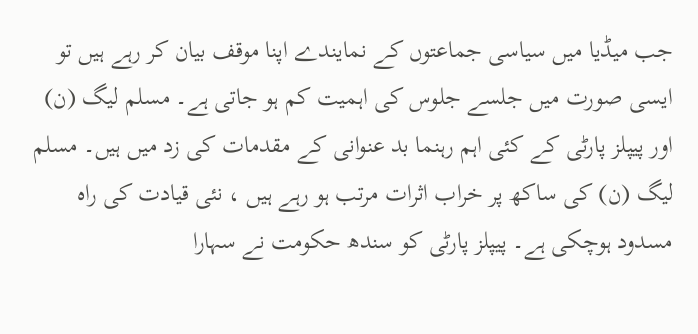جب میڈیا میں سیاسی جماعتوں کے نمایندے اپنا موقف بیان کر رہے ہیں تو ایسی صورت میں جلسے جلوس کی اہمیت کم ہو جاتی ہے۔ مسلم لیگ (ن) اور پیپلز پارٹی کے کئی اہم رہنما بد عنوانی کے مقدمات کی زد میں ہیں۔ مسلم لیگ (ن) کی ساکھ پر خراب اثرات مرتب ہو رہے ہیں ، نئی قیادت کی راہ مسدود ہوچکی ہے۔ پیپلز پارٹی کو سندھ حکومت نے سہارا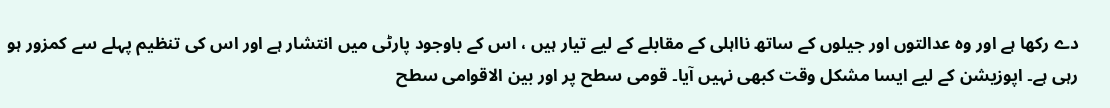دے رکھا ہے اور وہ عدالتوں اور جیلوں کے ساتھ نااہلی کے مقابلے کے لیے تیار ہیں ، اس کے باوجود پارٹی میں انتشار ہے اور اس کی تنظیم پہلے سے کمزور ہو رہی ہے۔ اپوزیشن کے لیے ایسا مشکل وقت کبھی نہیں آیا۔ قومی سطح پر اور بین الاقوامی سطح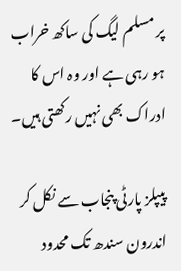پر مسلم لیگ کی ساکھ خراب ہو رہی ہے اور وہ اس کا ادراک بھی نہیں رکھتی ہیں۔

پیپلز پارٹی پنجاب سے نکل کر اندرون سندھ تک محدود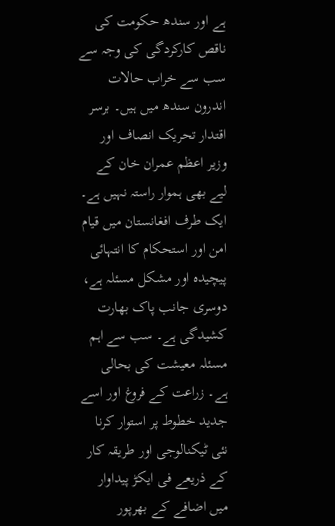ہے اور سندھ حکومت کی ناقص کارکردگی کی وجہ سے سب سے خراب حالات اندرون سندھ میں ہیں۔ برسر اقتدار تحریک انصاف اور وزیر اعظم عمران خان کے لیے بھی ہموار راستہ نہیں ہے۔ ایک طرف افغانستان میں قیام امن اور استحکام کا انتہائی پیچیدہ اور مشکل مسئلہ ہے، دوسری جانب پاک بھارت کشیدگی ہے۔ سب سے اہم مسئلہ معیشت کی بحالی ہے۔ زراعت کے فروغ اور اسے جدید خطوط پر استوار کرنا نئی ٹیکنالوجی اور طریقہ کار کے ذریعے فی ایکڑ پیداوار میں اضافے کے بھرپور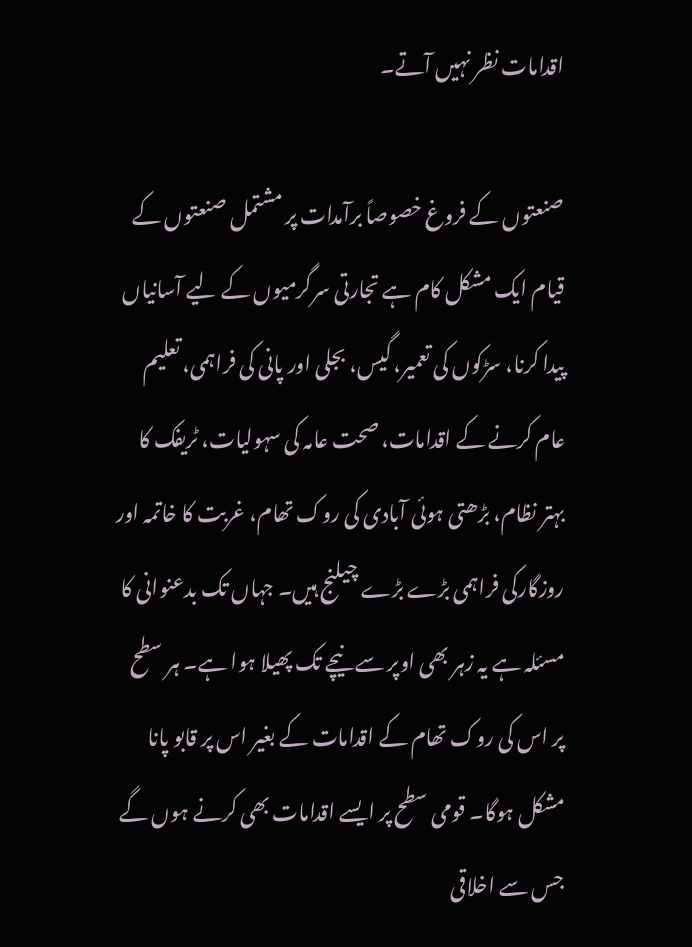اقدامات نظر نہیں آتے۔

صنعتوں کے فروغ خصوصاً برآمدات پر مشتمل صنعتوں کے قیام ایک مشکل کام ہے تجارتی سرگرمیوں کے لیے آسانیاں پیدا کرنا، سڑکوں کی تعمیر، گیس، بجلی اور پانی کی فراہمی، تعلیم عام کرنے کے اقدامات، صحت عامہ کی سہولیات، ٹریفک کا بہتر نظام، بڑھتی ہوئی آبادی کی روک تھام، غربت کا خاتمہ اور روزگارکی فراہمی بڑے بڑے چیلنج ہیں۔ جہاں تک بدعنوانی کا مسئلہ ہے یہ زہر بھی اوپر سے نیچے تک پھیلا ہوا ہے۔ ہر سطح پر اس کی روک تھام کے اقدامات کے بغیر اس پر قابو پانا مشکل ہوگا۔ قومی سطح پر ایسے اقدامات بھی کرنے ہوں گے جس سے اخلاقی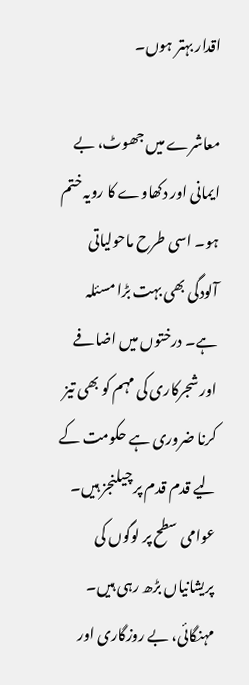اقدار بہتر ہوں۔

معاشرے میں جھوٹ، بے ایمانی اور دکھاوے کا رویہ ختم ہو۔ اسی طرح ماحولیاتی آلودگی بھی بہت بڑا مسئلہ ہے۔ درختوں میں اضافے اور شجرکاری کی مہم کو بھی تیز کرنا ضروری ہے حکومت کے لیے قدم قدم پر چیلنجز ہیں۔ عوامی سطح پر لوگوں کی پریشانیاں بڑھ رہی ہیں۔ مہنگائی، بے روزگاری اور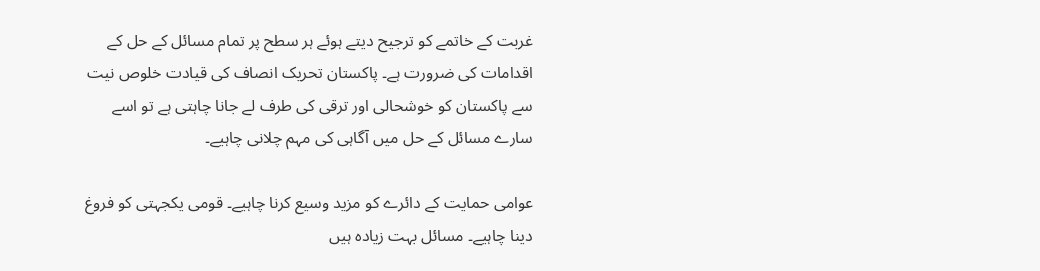غربت کے خاتمے کو ترجیح دیتے ہوئے ہر سطح پر تمام مسائل کے حل کے اقدامات کی ضرورت ہے۔ پاکستان تحریک انصاف کی قیادت خلوص نیت سے پاکستان کو خوشحالی اور ترقی کی طرف لے جانا چاہتی ہے تو اسے سارے مسائل کے حل میں آگاہی کی مہم چلانی چاہیے۔

عوامی حمایت کے دائرے کو مزید وسیع کرنا چاہیے۔ قومی یکجہتی کو فروغ دینا چاہیے۔ مسائل بہت زیادہ ہیں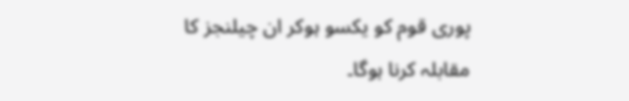پوری قوم کو یکسو ہوکر ان چیلنجز کا مقابلہ کرنا ہوگا۔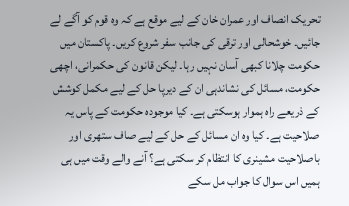تحریک انصاف اور عمران خان کے لیے موقع ہے کہ وہ قوم کو آگے لے جائیں۔ خوشحالی اور ترقی کی جانب سفر شروع کریں۔ پاکستان میں حکومت چلانا کبھی آسان نہیں رہا۔ لیکن قانون کی حکمرانی، اچھی حکومت، مسائل کی نشاندہی ان کے دیرپا حل کے لیے مکمل کوشش کے ذریعے راہ ہموار ہوسکتی ہے۔ کیا موجودہ حکومت کے پاس یہ صلاحیت ہے۔ کیا وہ ان مسائل کے حل کے لیے صاف ستھری اور باصلاحیت مشینری کا انتظام کر سکتی ہے؟ آنے والے وقت میں ہی ہمیں اس سوال کا جواب مل سکے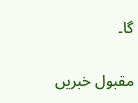گا۔

مقبول خبریں